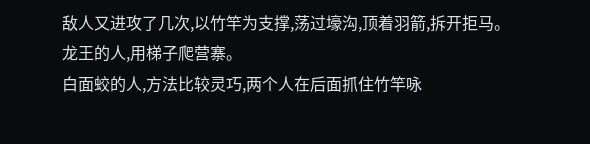敌人又进攻了几次,以竹竿为支撑,荡过壕沟,顶着羽箭,拆开拒马。
龙王的人,用梯子爬营寨。
白面蛟的人,方法比较灵巧,两个人在后面抓住竹竿咏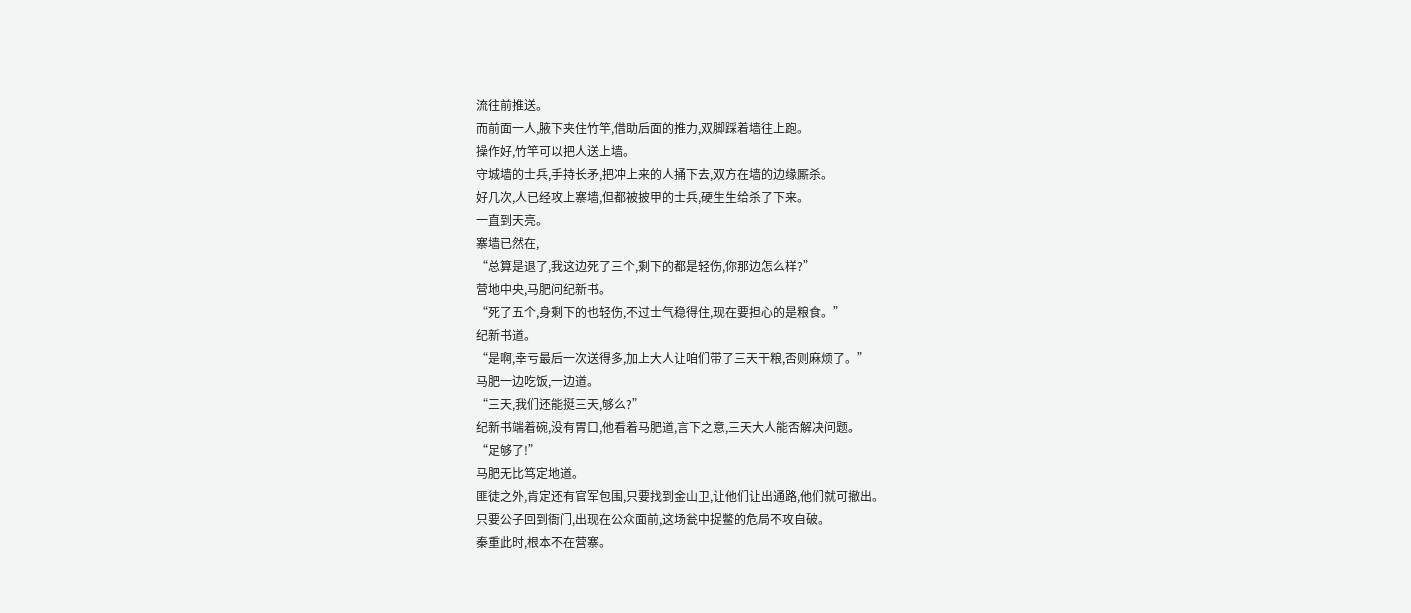流往前推送。
而前面一人,腋下夹住竹竿,借助后面的推力,双脚踩着墙往上跑。
操作好,竹竿可以把人送上墙。
守城墙的士兵,手持长矛,把冲上来的人捅下去,双方在墙的边缘厮杀。
好几次,人已经攻上寨墙,但都被披甲的士兵,硬生生给杀了下来。
一直到天亮。
寨墙已然在,
“总算是退了,我这边死了三个,剩下的都是轻伤,你那边怎么样?”
营地中央,马肥问纪新书。
“死了五个,身剩下的也轻伤,不过士气稳得住,现在要担心的是粮食。”
纪新书道。
“是啊,幸亏最后一次送得多,加上大人让咱们带了三天干粮,否则麻烦了。”
马肥一边吃饭,一边道。
“三天,我们还能挺三天,够么?”
纪新书端着碗,没有胃口,他看着马肥道,言下之意,三天大人能否解决问题。
“足够了!”
马肥无比笃定地道。
匪徒之外,肯定还有官军包围,只要找到金山卫,让他们让出通路,他们就可撤出。
只要公子回到衙门,出现在公众面前,这场瓮中捉鳖的危局不攻自破。
秦重此时,根本不在营寨。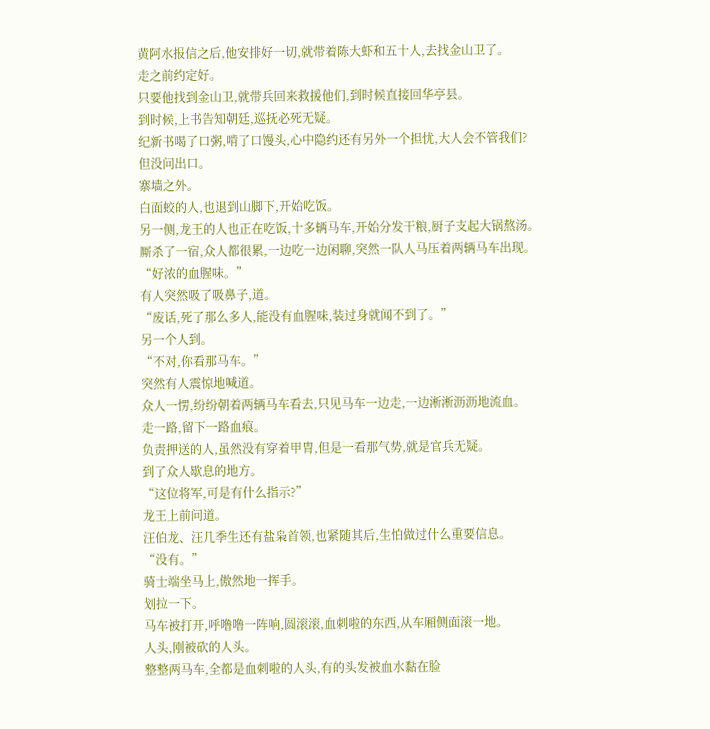黄阿水报信之后,他安排好一切,就带着陈大虾和五十人,去找金山卫了。
走之前约定好。
只要他找到金山卫,就带兵回来救援他们,到时候直接回华亭县。
到时候,上书告知朝廷,巡抚必死无疑。
纪新书喝了口粥,啃了口馒头,心中隐约还有另外一个担忧,大人会不管我们?
但没问出口。
寨墙之外。
白面蛟的人,也退到山脚下,开始吃饭。
另一侧,龙王的人也正在吃饭,十多辆马车,开始分发干粮,厨子支起大锅熬汤。
厮杀了一宿,众人都很累,一边吃一边闲聊,突然一队人马压着两辆马车出现。
“好浓的血腥味。”
有人突然吸了吸鼻子,道。
“废话,死了那么多人,能没有血腥味,装过身就闻不到了。”
另一个人到。
“不对,你看那马车。”
突然有人震惊地喊道。
众人一愣,纷纷朝着两辆马车看去,只见马车一边走,一边淅淅沥沥地流血。
走一路,留下一路血痕。
负责押送的人,虽然没有穿着甲胄,但是一看那气势,就是官兵无疑。
到了众人歇息的地方。
“这位将军,可是有什么指示?”
龙王上前问道。
汪伯龙、汪几季生还有盐枭首领,也紧随其后,生怕做过什么重要信息。
“没有。”
骑士端坐马上,傲然地一挥手。
划拉一下。
马车被打开,呼噜噜一阵响,圆滚滚,血刺啦的东西,从车厢侧面滚一地。
人头,刚被砍的人头。
整整两马车,全都是血刺啦的人头,有的头发被血水黏在脸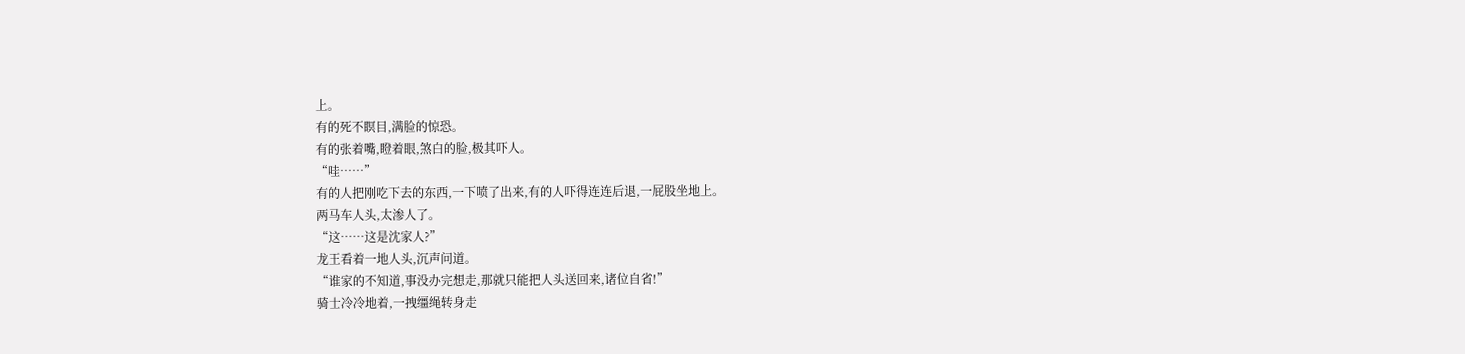上。
有的死不瞑目,满脸的惊恐。
有的张着嘴,瞪着眼,煞白的脸,极其吓人。
“哇……”
有的人把刚吃下去的东西,一下喷了出来,有的人吓得连连后退,一屁股坐地上。
两马车人头,太渗人了。
“这……这是沈家人?”
龙王看着一地人头,沉声问道。
“谁家的不知道,事没办完想走,那就只能把人头送回来,诸位自省!”
骑士冷冷地着,一拽缰绳转身走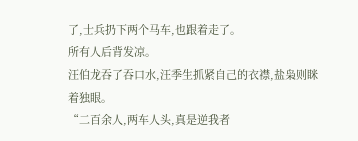了,士兵扔下两个马车,也跟着走了。
所有人后背发凉。
汪伯龙吞了吞口水,汪季生抓紧自己的衣襟,盐枭则眯着独眼。
“二百余人,两车人头,真是逆我者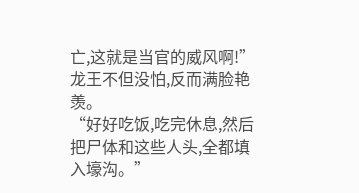亡,这就是当官的威风啊!”
龙王不但没怕,反而满脸艳羡。
“好好吃饭,吃完休息,然后把尸体和这些人头,全都填入壕沟。”